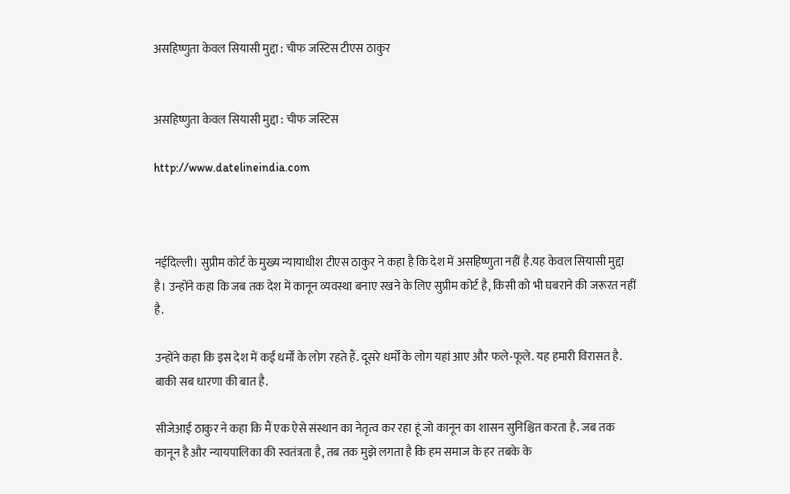असहिष्णुता केवल सियासी मुद्दा : चीफ जस्टिस टीएस ठाकुर


असहिष्णुता केवल सियासी मुद्दा : चीफ जस्टिस

http://www.datelineindia.com



नईदिल्ली। सुप्रीम कोर्ट के मुख्य न्यायाधीश टीएस ठाकुर ने कहा है कि देश में असहिष्णुता नहीं है.यह केवल सियासी मुद्दा है। उन्होंने कहा कि जब तक देश में कानून व्यवस्था बनाए रखने के लिए सुप्रीम कोर्ट है, किसी को भी घबराने की जरूरत नहीं है.

उन्होंने कहा कि इस देश में कई धर्मों के लोग रहते हैं. दूसरे धर्मों के लोग यहां आए और फले-फूले. यह हमारी विरासत है. बाकी सब धारणा की बात है.

सीजेआई ठाकुर ने कहा कि मैं एक ऐसे संस्थान का नेतृत्व कर रहा हूं जो कानून का शासन सुनिश्चित करता है. जब तक कानून है और न्यायपालिका की स्वतंत्रता है, तब तक मुझे लगता है कि हम समाज के हर तबके के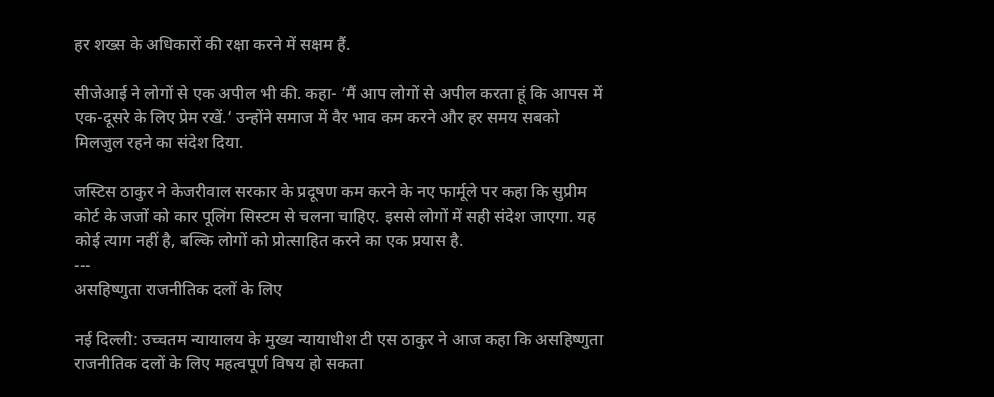हर शख्स के अधिकारों की रक्षा करने में सक्षम हैं.

सीजेआई ने लोगों से एक अपील भी की. कहा- ‘मैं आप लोगों से अपील करता हूं कि आपस में एक-दूसरे के लिए प्रेम रखें.‘ उन्होंने समाज में वैर भाव कम करने और हर समय सबको मिलजुल रहने का संदेश दिया.

जस्टिस ठाकुर ने केजरीवाल सरकार के प्रदूषण कम करने के नए फार्मूले पर कहा कि सुप्रीम कोर्ट के जजों को कार पूलिंग सिस्टम से चलना चाहिए. इससे लोगों में सही संदेश जाएगा. यह कोई त्याग नहीं है, बल्कि लोगों को प्रोत्साहित करने का एक प्रयास है.
---
असहिष्णुता राजनीतिक दलों के लिए

नई दिल्ली: उच्चतम न्यायालय के मुख्य न्यायाधीश टी एस ठाकुर ने आज कहा कि असहिष्णुता राजनीतिक दलों के लिए महत्वपूर्ण विषय हो सकता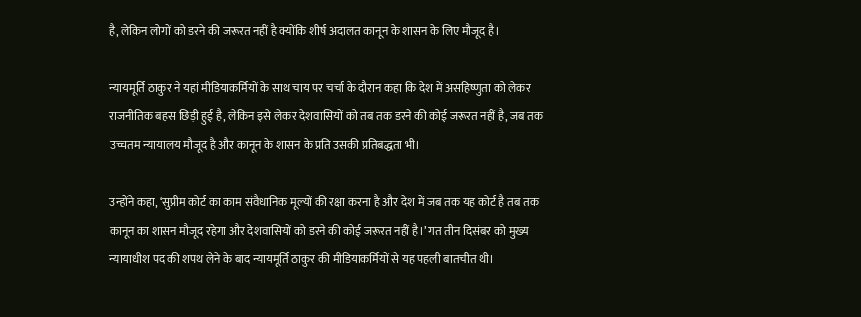है, लेकिन लोगों को डरने की जरूरत नहीं है क्योंकि शीर्ष अदालत कानून के शासन के लिए मौजूद है।

न्यायमूर्ति ठाकुर ने यहां मीडियाकर्मियों के साथ चाय पर चर्चा के दौरान कहा कि देश में असहिष्णुता को लेकर राजनीतिक बहस छिड़ी हुई है, लेकिन इसे लेकर देशवासियों को तब तक डरने की कोई जरूरत नहीं है, जब तक उच्चतम न्यायालय मौजूद है और कानून के शासन के प्रति उसकी प्रतिबद्धता भी।

उन्होंने कहा, ‘सुप्रीम कोर्ट का काम संवैधानिक मूल्यों की रक्षा करना है और देश में जब तक यह कोर्ट है तब तक कानून का शासन मौजूद रहेगा और देशवासियों को डरने की कोई जरूरत नहीं है।’ गत तीन दिसंबर को मुख्य न्यायाधीश पद की शपथ लेने के बाद न्यायमूर्ति ठाकुर की मीडियाकर्मियों से यह पहली बातचीत थी।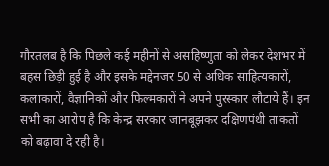गौरतलब है कि पिछले कई महीनों से असहिष्णुता को लेकर देशभर में बहस छिड़ी हुई है और इसके मद्देनजर 50 से अधिक साहित्यकारों, कलाकारों, वैज्ञानिकों और फिल्मकारों ने अपने पुरस्कार लौटाये हैं। इन सभी का आरोप है कि केन्द्र सरकार जानबूझकर दक्षिणपंथी ताकतों को बढ़ावा दे रही है।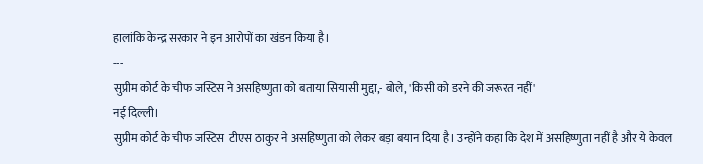हालांकि केन्द्र सरकार ने इन आरोपों का खंडन किया है।
---
सुप्रीम कोर्ट के चीफ जस्टिस ने असहिष्णुता को बताया सियासी मुद्दा,- बोले, 'किसी को डरने की जरूरत नहीं'
नई दिल्ली।
सुप्रीम कोर्ट के चीफ जस्टिस  टीएस ठाकुर ने असहिष्णुता को लेकर बड़ा बयान दिया है। उन्होंने कहा कि देश में असहिष्णुता नहीं है और ये केवल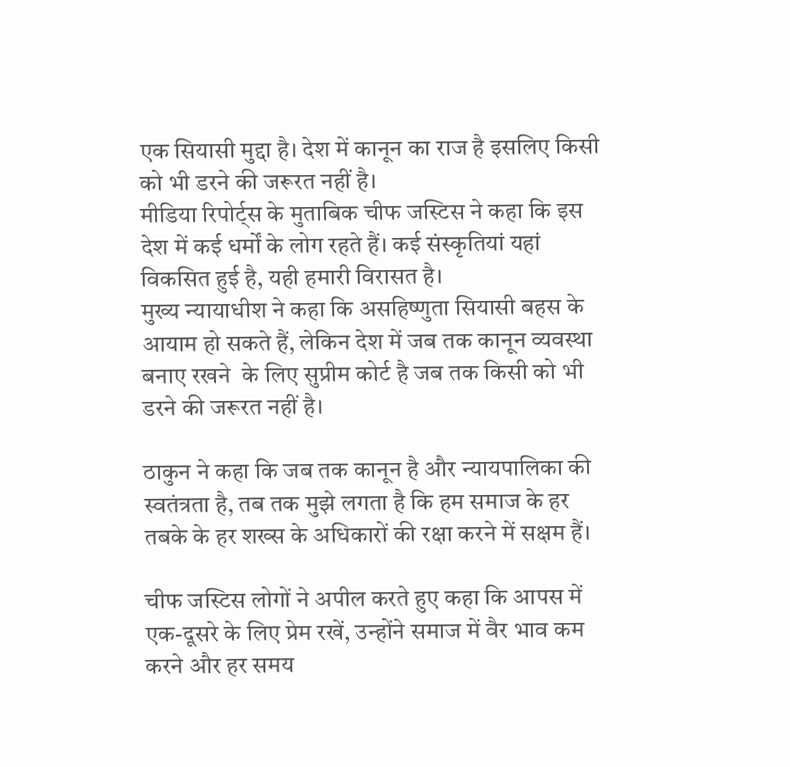एक सियासी मुद्दा है। देश में कानून का राज है इसलिए किसी को भी डरने की जरूरत नहीं है।
मीडिया रिपोर्ट्स के मुताबिक चीफ जस्टिस ने कहा कि इस देश में कई धर्मों के लोग रहते हैं। कई संस्कृतियां यहां विकसित हुई है, यही हमारी विरासत है।
मुख्य न्यायाधीश ने कहा कि असहिष्णुता सियासी बहस के आयाम हो सकते हैं, लेकिन देश में जब तक कानून व्यवस्था बनाए रखने  के लिए सुप्रीम कोर्ट है जब तक किसी को भी डरने की जरूरत नहीं है।

ठाकुन ने कहा कि जब तक कानून है और न्यायपालिका की स्वतंत्रता है, तब तक मुझे लगता है कि हम समाज के हर तबके के हर शख्स के अधिकारों की रक्षा करने में सक्षम हैं।

चीफ जस्टिस लोगों ने अपील करते हुए कहा कि आपस में एक-दूसरे के लिए प्रेम रखें, उन्होंने समाज में वैर भाव कम करने और हर समय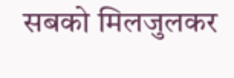सबको मिलजुलकर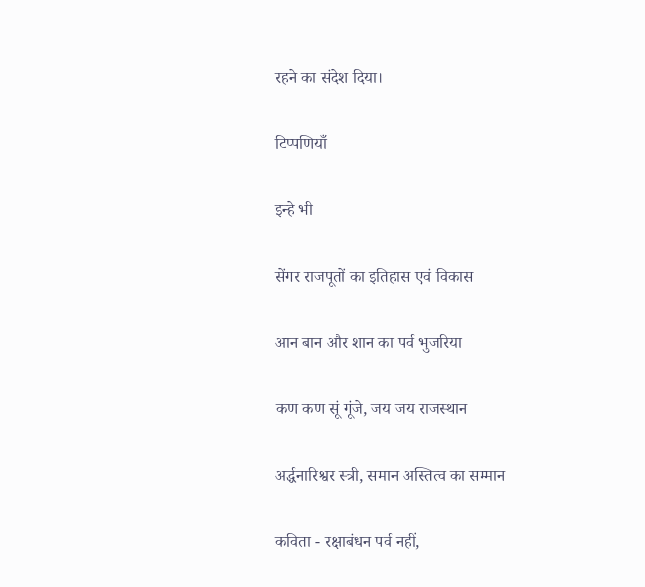रहने का संदेश दिया।

टिप्पणियाँ

इन्हे भी

सेंगर राजपूतों का इतिहास एवं विकास

आन बान और शान का पर्व भुजरिया

कण कण सूं गूंजे, जय जय राजस्थान

अर्द्धनारिश्वर स्त्री, समान अस्तित्व का सम्मान

कविता - रक्षाबंधन पर्व नहीं,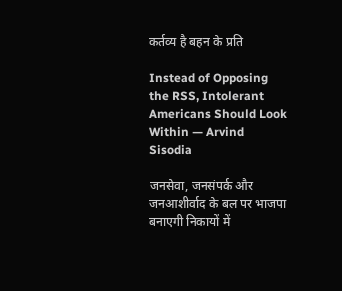कर्तव्य है बहन के प्रति

Instead of Opposing the RSS, Intolerant Americans Should Look Within — Arvind Sisodia

जनसेवा, जनसंपर्क और जनआशीर्वाद के बल पर भाजपा बनाएगी निकायों में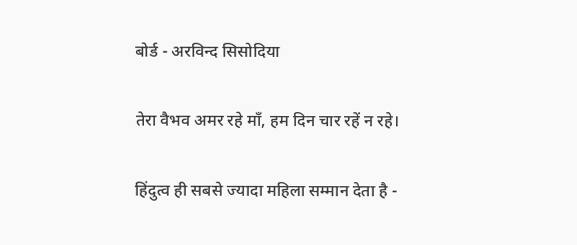बोर्ड - अरविन्द सिसोदिया

तेरा वैभव अमर रहे माँ, हम दिन चार रहें न रहे।

हिंदुत्व ही सबसे ज्यादा महिला सम्मान देता है -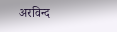अरविन्द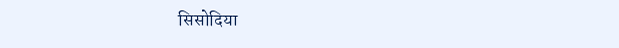सिसोदिया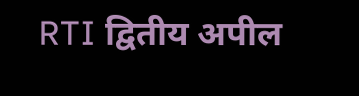RTI द्वितीय अपील